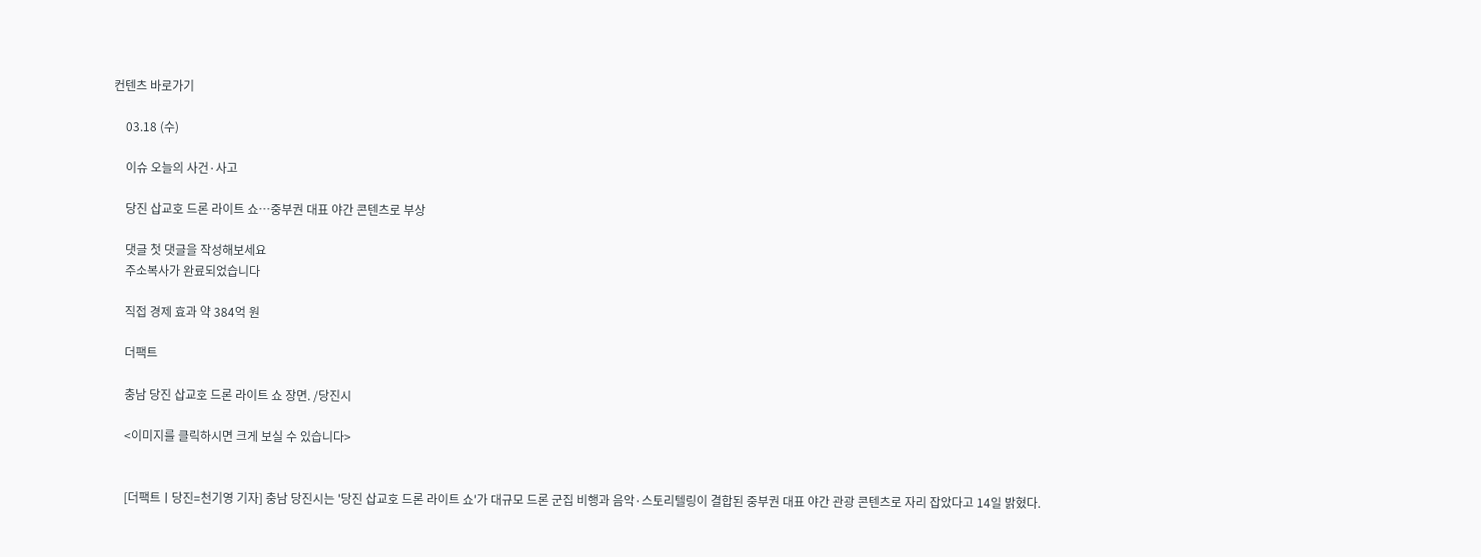컨텐츠 바로가기

    03.18 (수)

    이슈 오늘의 사건·사고

    당진 삽교호 드론 라이트 쇼…중부권 대표 야간 콘텐츠로 부상

    댓글 첫 댓글을 작성해보세요
    주소복사가 완료되었습니다

    직접 경제 효과 약 384억 원

    더팩트

    충남 당진 삽교호 드론 라이트 쇼 장면. /당진시

    <이미지를 클릭하시면 크게 보실 수 있습니다>


    [더팩트ㅣ당진=천기영 기자] 충남 당진시는 '당진 삽교호 드론 라이트 쇼'가 대규모 드론 군집 비행과 음악·스토리텔링이 결합된 중부권 대표 야간 관광 콘텐츠로 자리 잡았다고 14일 밝혔다.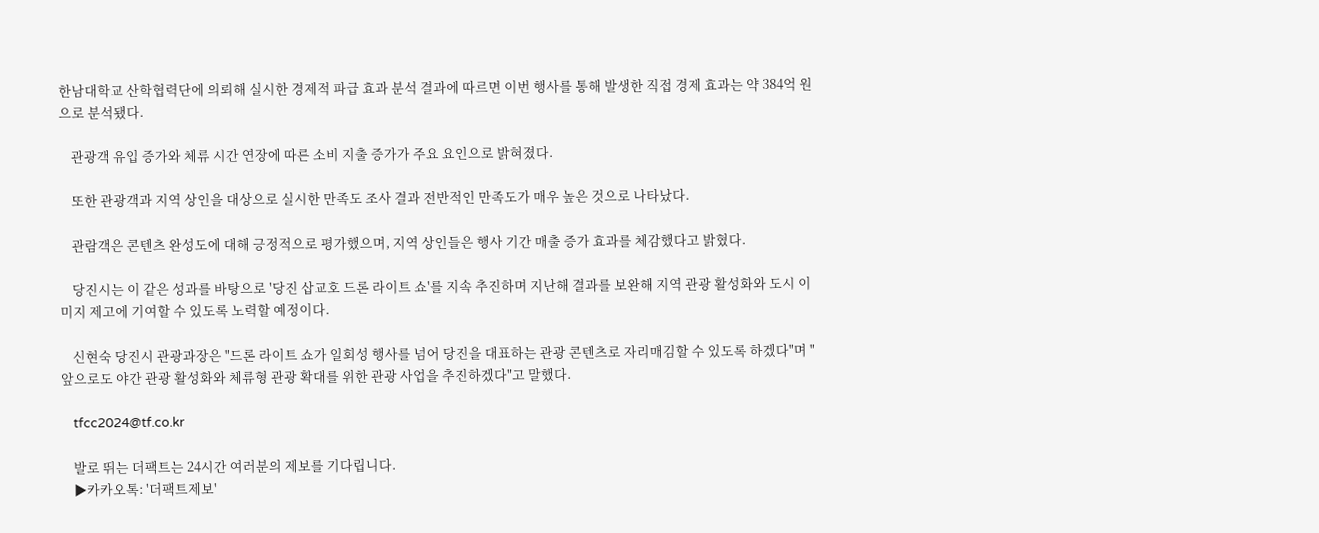한남대학교 산학협력단에 의뢰해 실시한 경제적 파급 효과 분석 결과에 따르면 이번 행사를 통해 발생한 직접 경제 효과는 약 384억 원으로 분석됐다.

    관광객 유입 증가와 체류 시간 연장에 따른 소비 지출 증가가 주요 요인으로 밝혀졌다.

    또한 관광객과 지역 상인을 대상으로 실시한 만족도 조사 결과 전반적인 만족도가 매우 높은 것으로 나타났다.

    관람객은 콘텐츠 완성도에 대해 긍정적으로 평가했으며, 지역 상인들은 행사 기간 매출 증가 효과를 체감했다고 밝혔다.

    당진시는 이 같은 성과를 바탕으로 '당진 삽교호 드론 라이트 쇼'를 지속 추진하며 지난해 결과를 보완해 지역 관광 활성화와 도시 이미지 제고에 기여할 수 있도록 노력할 예정이다.

    신현숙 당진시 관광과장은 "드론 라이트 쇼가 일회성 행사를 넘어 당진을 대표하는 관광 콘텐츠로 자리매김할 수 있도록 하겠다"며 "앞으로도 야간 관광 활성화와 체류형 관광 확대를 위한 관광 사업을 추진하겠다"고 말했다.

    tfcc2024@tf.co.kr

    발로 뛰는 더팩트는 24시간 여러분의 제보를 기다립니다.
    ▶카카오톡: '더팩트제보'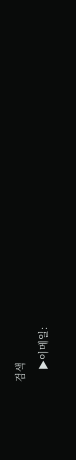검색
    ▶이메일: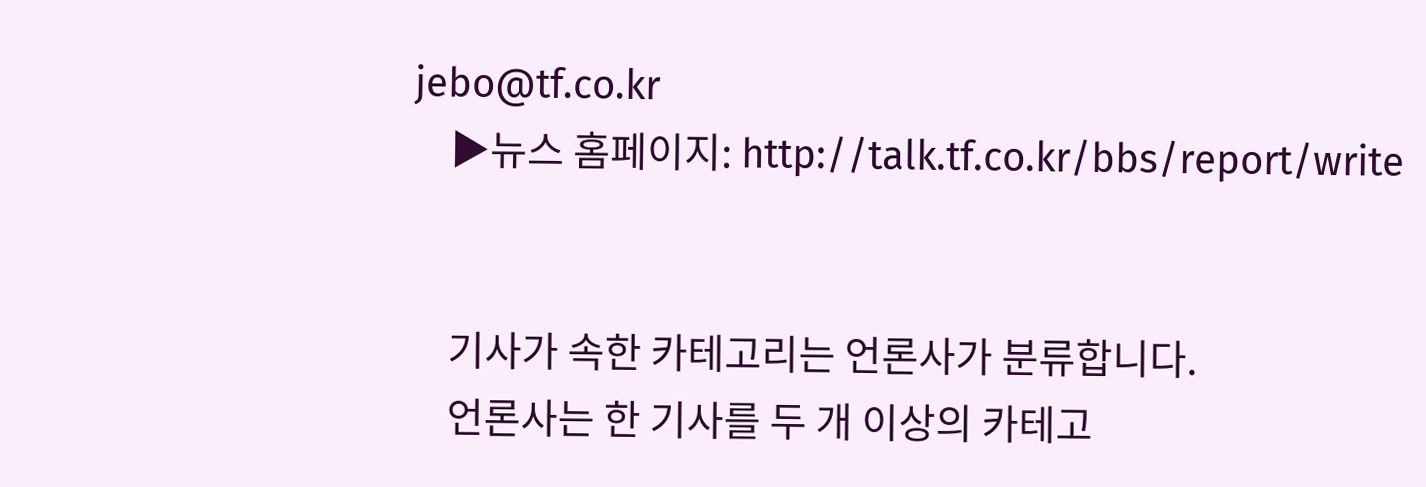jebo@tf.co.kr
    ▶뉴스 홈페이지: http://talk.tf.co.kr/bbs/report/write


    기사가 속한 카테고리는 언론사가 분류합니다.
    언론사는 한 기사를 두 개 이상의 카테고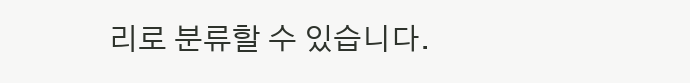리로 분류할 수 있습니다.